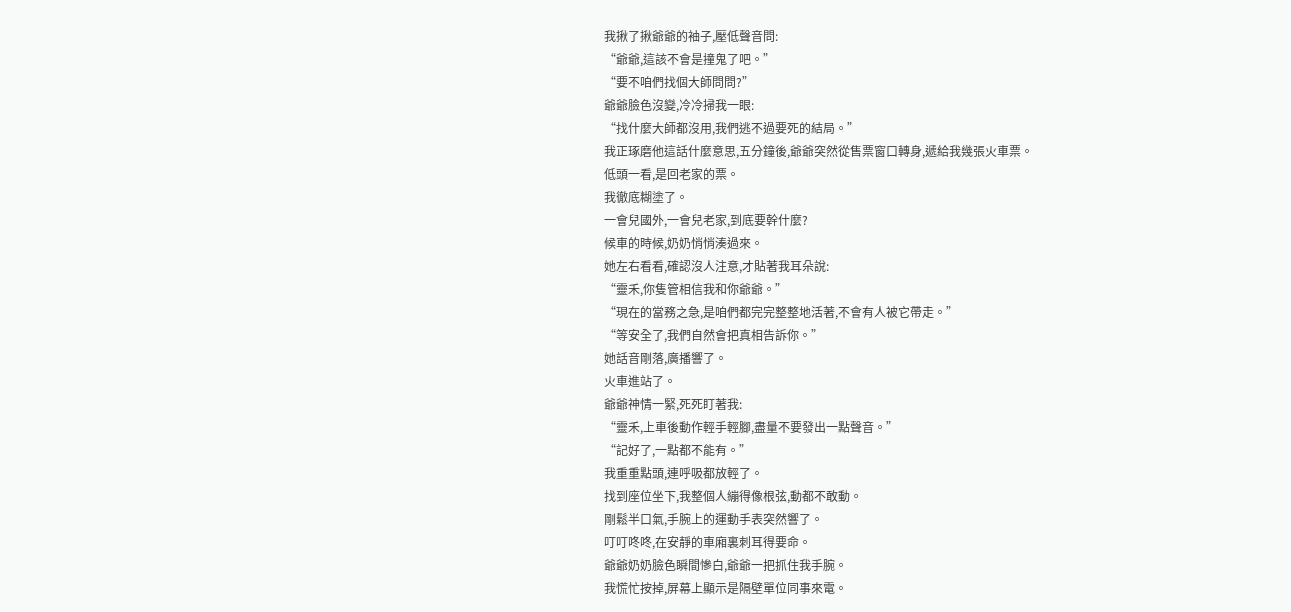我揪了揪爺爺的袖子,壓低聲音問:
“爺爺,這該不會是撞鬼了吧。”
“要不咱們找個大師問問?”
爺爺臉色沒變,冷冷掃我一眼:
“找什麼大師都沒用,我們逃不過要死的結局。”
我正琢磨他這話什麼意思,五分鐘後,爺爺突然從售票窗口轉身,遞給我幾張火車票。
低頭一看,是回老家的票。
我徹底糊塗了。
一會兒國外,一會兒老家,到底要幹什麼?
候車的時候,奶奶悄悄湊過來。
她左右看看,確認沒人注意,才貼著我耳朵說:
“靈禾,你隻管相信我和你爺爺。”
“現在的當務之急,是咱們都完完整整地活著,不會有人被它帶走。”
“等安全了,我們自然會把真相告訴你。”
她話音剛落,廣播響了。
火車進站了。
爺爺神情一緊,死死盯著我:
“靈禾,上車後動作輕手輕腳,盡量不要發出一點聲音。”
“記好了,一點都不能有。”
我重重點頭,連呼吸都放輕了。
找到座位坐下,我整個人繃得像根弦,動都不敢動。
剛鬆半口氣,手腕上的運動手表突然響了。
叮叮咚咚,在安靜的車廂裏刺耳得要命。
爺爺奶奶臉色瞬間慘白,爺爺一把抓住我手腕。
我慌忙按掉,屏幕上顯示是隔壁單位同事來電。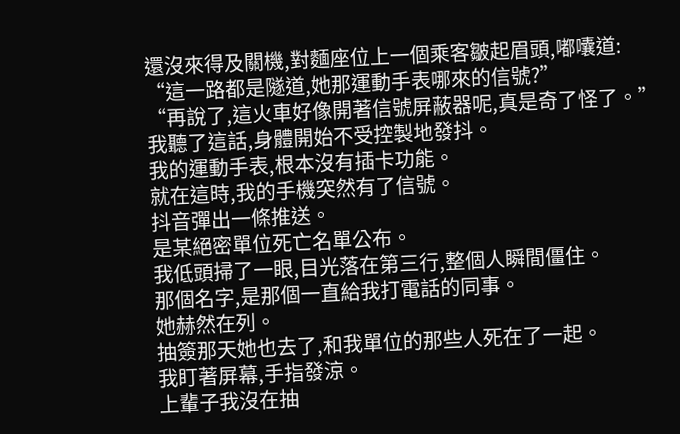還沒來得及關機,對麵座位上一個乘客皺起眉頭,嘟囔道:
“這一路都是隧道,她那運動手表哪來的信號?”
“再說了,這火車好像開著信號屏蔽器呢,真是奇了怪了。”
我聽了這話,身體開始不受控製地發抖。
我的運動手表,根本沒有插卡功能。
就在這時,我的手機突然有了信號。
抖音彈出一條推送。
是某絕密單位死亡名單公布。
我低頭掃了一眼,目光落在第三行,整個人瞬間僵住。
那個名字,是那個一直給我打電話的同事。
她赫然在列。
抽簽那天她也去了,和我單位的那些人死在了一起。
我盯著屏幕,手指發涼。
上輩子我沒在抽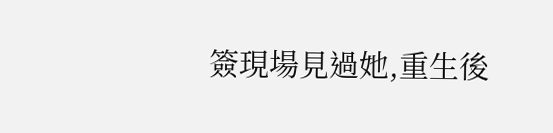簽現場見過她,重生後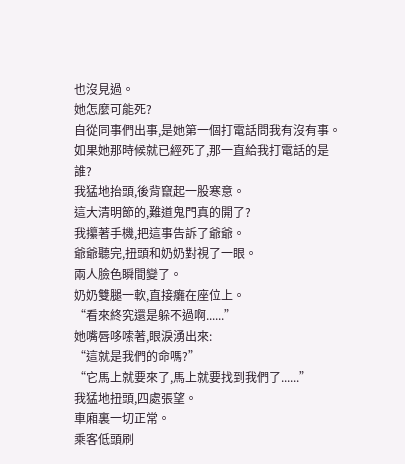也沒見過。
她怎麼可能死?
自從同事們出事,是她第一個打電話問我有沒有事。
如果她那時候就已經死了,那一直給我打電話的是誰?
我猛地抬頭,後背竄起一股寒意。
這大清明節的,難道鬼門真的開了?
我攥著手機,把這事告訴了爺爺。
爺爺聽完,扭頭和奶奶對視了一眼。
兩人臉色瞬間變了。
奶奶雙腿一軟,直接癱在座位上。
“看來終究還是躲不過啊......”
她嘴唇哆嗦著,眼淚湧出來:
“這就是我們的命嗎?”
“它馬上就要來了,馬上就要找到我們了......”
我猛地扭頭,四處張望。
車廂裏一切正常。
乘客低頭刷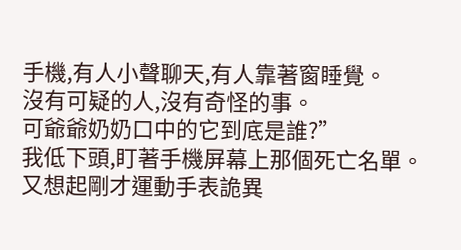手機,有人小聲聊天,有人靠著窗睡覺。
沒有可疑的人,沒有奇怪的事。
可爺爺奶奶口中的它到底是誰?”
我低下頭,盯著手機屏幕上那個死亡名單。
又想起剛才運動手表詭異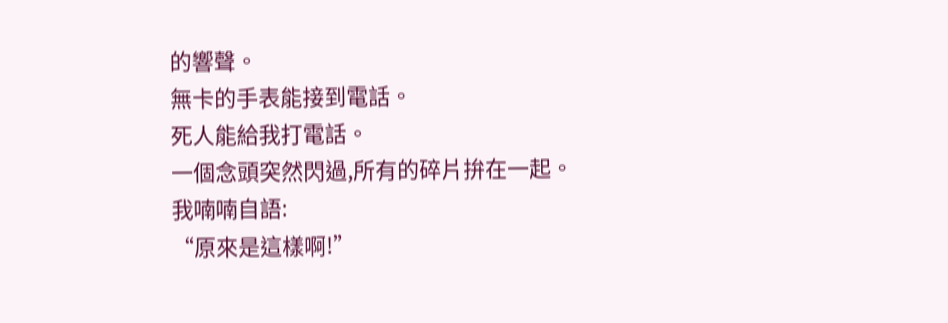的響聲。
無卡的手表能接到電話。
死人能給我打電話。
一個念頭突然閃過,所有的碎片拚在一起。
我喃喃自語:
“原來是這樣啊!”